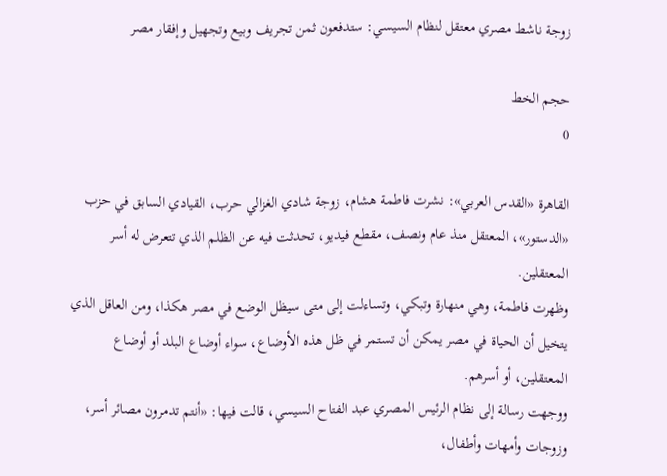زوجة ناشط مصري معتقل لنظام السيسي: ستدفعون ثمن تجريف وبيع وتجهيل وإفقار مصر

حجم الخط
0

القاهرة «القدس العربي»: نشرت فاطمة هشام، زوجة شادي الغزالي حرب، القيادي السابق في حزب «الدستور»، المعتقل منذ عام ونصف، مقطع فيديو، تحدثت فيه عن الظلم الذي تتعرض له أسر المعتقلين.
وظهرت فاطمة، وهي منهارة وتبكي، وتساءلت إلى متى سيظل الوضع في مصر هكذا، ومن العاقل الذي يتخيل أن الحياة في مصر يمكن أن تستمر في ظل هذه الأوضاع، سواء أوضاع البلد أو أوضاع المعتقلين، أو أسرهم.
ووجهت رسالة إلى نظام الرئيس المصري عبد الفتاح السيسي، قالت فيها: «أنتم تدمرون مصائر أسر، وزوجات وأمهات وأطفال،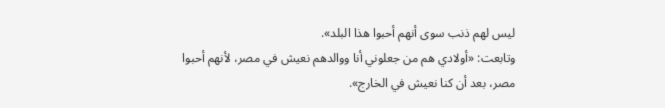ليس لهم ذنب سوى أنهم أحبوا هذا البلد».
وتابعت: «أولادي هم من جعلوني أنا ووالدهم نعيش في مصر، لأنهم أحبوا مصر، بعد أن كنا نعيش في الخارج».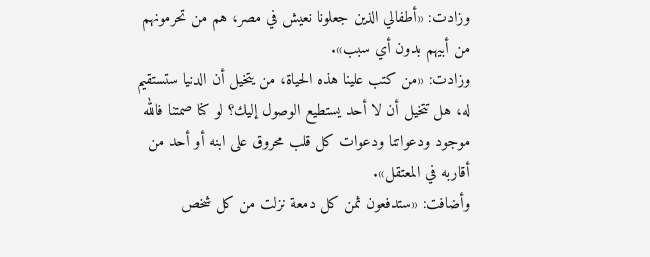وزادت: «أطفالي الذين جعلونا نعيش في مصر، هم من تحرمونهم من أبيهم بدون أي سبب».
وزادت: «من كتب علينا هذه الحياة، من يتخيل أن الدنيا ستستقيم له، هل تتخيل أن لا أحد يستطيع الوصول إليك؟ لو كنا صمتنا فالله موجود ودعواتنا ودعوات كل قلب محروق على ابنه أو أحد من أقاربه في المعتقل».
وأضافت: «ستدفعون ثمن كل دمعة نزلت من كل شخص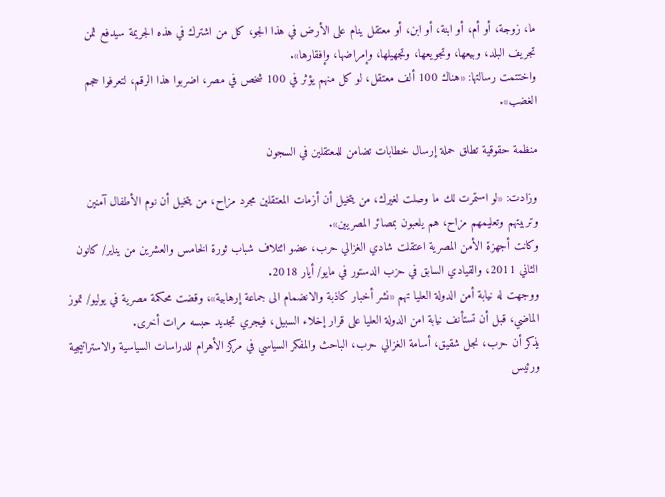ما، زوجة، أو أم، أو ابنة، أو ابن، أو معتقل ينام على الأرض في هذا الجو، كل من اشترك في هذه الجريمة سيدفع ثمن تجريف البلد، وبيعها، وتجويعها، وتجهيلها، وإمراضها، وإفقارها».
واختتمت رسالتها: «هناك 100 ألف معتقل، لو كل منهم يؤثر في 100 شخص في مصر، اضربوا هذا الرقم، لتعرفوا حجم الغضب».

منظمة حقوقية تطلق حملة إرسال خطابات تضامن للمعتقلين في السجون

وزادت: «لو استمرت لك ما وصلت لغيرك، من يتخيل أن أزمات المعتقلين مجرد مزاح، من يتخيل أن نوم الأطفال آمنين وتربيتهم وتعليمهم مزاح، هم يلعبون بمصائر المصريين».
وكانت أجهزة الأمن المصرية اعتقلت شادي الغزالي حرب، عضو ائتلاف شباب ثورة الخامس والعشرين من يناير/ كانون الثاني 2011، والقيادي السابق في حزب الدستور في مايو/ أيار 2018.
ووجهت له نيابة أمن الدولة العليا تهم «نشر أخبار كاذبة والانضمام الى جماعة إرهابية»، وقضت محكمة مصرية في يوليو/ تموز الماضي، قبل أن تستأنف نيابة امن الدولة العليا على قرار إخلاء السبيل، فيجري تجديد حبسه مرات أخرى.
يذكر أن حرب، نجل شقيق، أسامة الغزالي حرب، الباحث والمفكر السياسي في مركز الأهرام للدراسات السياسية والاستراتيجية ورئيس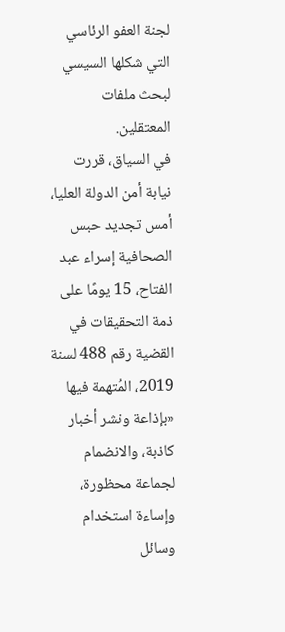لجنة العفو الرئاسي التي شكلها السيسي لبحث ملفات المعتقلين.
في السياق، قررت نيابة أمن الدولة العليا، أمس تجديد حبس الصحافية إسراء عبد الفتاح، 15 يومًا على ذمة التحقيقات في القضية رقم 488 لسنة 2019، المُتهمة فيها «بإذاعة ونشر أخبار كاذبة، والانضمام لجماعة محظورة، وإساءة استخدام وسائل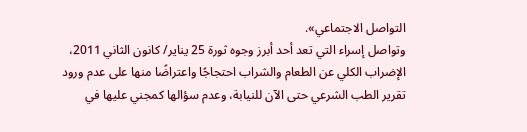التواصل الاجتماعي».
وتواصل إسراء التي تعد أحد أبرز وجوه ثورة 25 يناير/ كانون الثاني 2011، الإضراب الكلي عن الطعام والشراب احتجاجًا واعتراضًا منها على عدم ورود تقرير الطب الشرعي حتى الآن للنيابة، وعدم سؤالها كمجني عليها في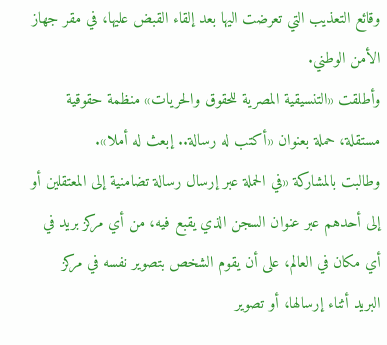وقائع التعذيب التي تعرضت اليها بعد إلقاء القبض عليها، في مقر جهاز الأمن الوطني.
وأطلقت «التنسيقية المصرية للحقوق والحريات» منظمة حقوقية مستقلة، حملة بعنوان «أكتب له رسالة.. إبعث له أملا».
وطالبت بالمشاركة «في الحملة عبر إرسال رسالة تضامنية إلى المعتقلين أو إلى أحدهم عبر عنوان السجن الذي يقبع فيه، من أي مركز بريد في أي مكان في العالم، على أن يقوم الشخص بتصوير نفسه في مركز البريد أثناء إرسالها، أو تصوير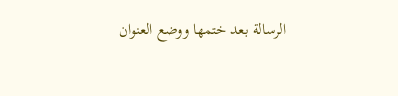الرسالة بعد ختمها ووضع العنوان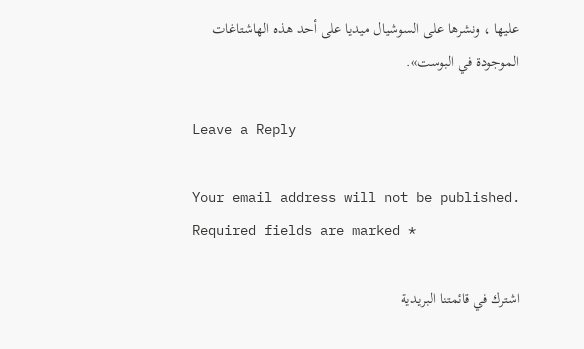عليها ، ونشرها على السوشيال ميديا على أحد هذه الهاشتاغات الموجودة في البوست».

Leave a Reply

Your email address will not be published. Required fields are marked *

اشترك في قائمتنا البريدية